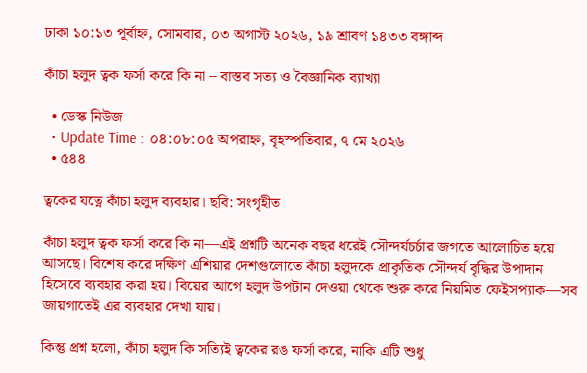ঢাকা ১০:১৩ পূর্বাহ্ন, সোমবার, ০৩ অগাস্ট ২০২৬, ১৯ শ্রাবণ ১৪৩৩ বঙ্গাব্দ

কাঁচা হলুদ ত্বক ফর্সা করে কি না – বাস্তব সত্য ও বৈজ্ঞানিক ব্যাখ্যা

  • ডেস্ক নিউজ
  • Update Time : ০৪:০৮:০৫ অপরাহ্ন, বৃহস্পতিবার, ৭ মে ২০২৬
  • ৫৪৪

ত্বকের যত্নে কাঁচা হলুদ ব্যবহার। ছবি: সংগৃহীত

কাঁচা হলুদ ত্বক ফর্সা করে কি না—এই প্রশ্নটি অনেক বছর ধরেই সৌন্দর্যচর্চার জগতে আলোচিত হয়ে আসছে। বিশেষ করে দক্ষিণ এশিয়ার দেশগুলোতে কাঁচা হলুদকে প্রাকৃতিক সৌন্দর্য বৃদ্ধির উপাদান হিসেবে ব্যবহার করা হয়। বিয়ের আগে হলুদ উপটান দেওয়া থেকে শুরু করে নিয়মিত ফেইসপ্যাক—সব জায়গাতেই এর ব্যবহার দেখা যায়।

কিন্তু প্রশ্ন হলো, কাঁচা হলুদ কি সত্যিই ত্বকের রঙ ফর্সা করে, নাকি এটি শুধু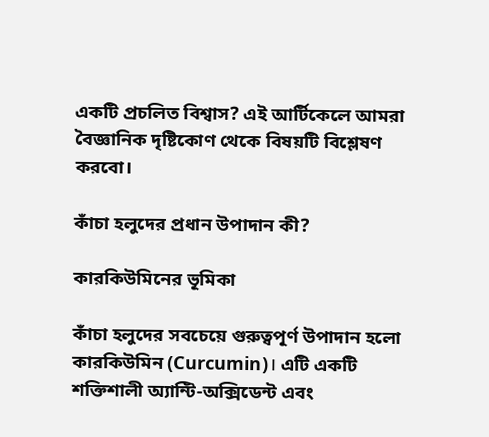একটি প্রচলিত বিশ্বাস? এই আর্টিকেলে আমরা বৈজ্ঞানিক দৃষ্টিকোণ থেকে বিষয়টি বিশ্লেষণ করবো।

কাঁচা হলুদের প্রধান উপাদান কী?

কারকিউমিনের ভূমিকা

কাঁচা হলুদের সবচেয়ে গুরুত্বপূর্ণ উপাদান হলো কারকিউমিন (Curcumin)। এটি একটি শক্তিশালী অ্যান্টি-অক্সিডেন্ট এবং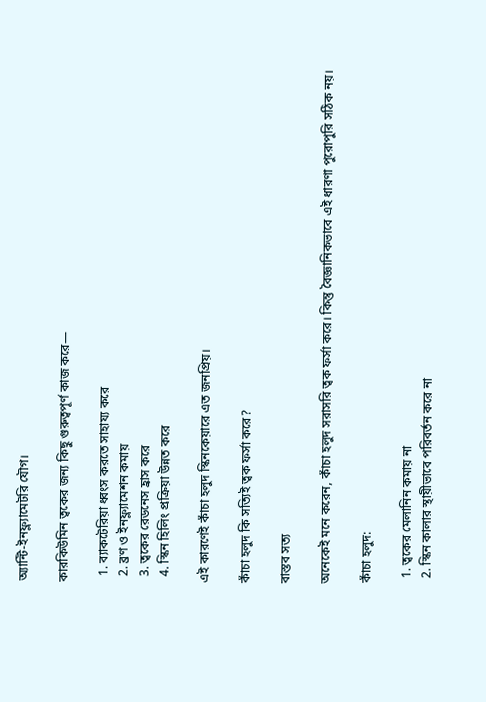অ্যান্টি-ইনফ্ল্যামেটরি যৌগ।

কারকিউমিন ত্বকের জন্য কিছু গুরুত্বপূর্ণ কাজ করে—

  1. ব্যাকটেরিয়া ধ্বংস করতে সাহায্য করে
  2. ব্রণ ও ইনফ্ল্যামেশন কমায়
  3. ত্বকের রেডনেস হ্রাস করে
  4. স্কিন হিলিং প্রক্রিয়া উন্নত করে

এই কারণেই কাঁচা হলুদ স্কিনকেয়ারে এত জনপ্রিয়।

কাঁচা হলুদ কি সত্যিই ত্বক ফর্সা করে?

বাস্তব সত্য

অনেকেই মনে করেন, কাঁচা হলুদ সরাসরি ত্বক ফর্সা করে। কিন্তু বৈজ্ঞানিকভাবে এই ধারণা পুরোপুরি সঠিক নয়।

কাঁচা হলুদ:

  1. ত্বকের মেলানিন কমায় না
  2. স্কিন কালার স্থায়ীভাবে পরিবর্তন করে না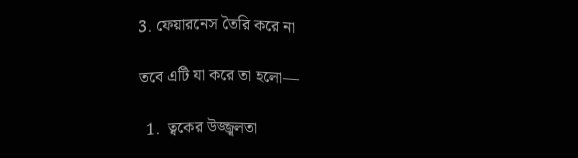3. ফেয়ারনেস তৈরি করে না

তবে এটি যা করে তা হলো—

  1.  ত্বকের উজ্জ্বলতা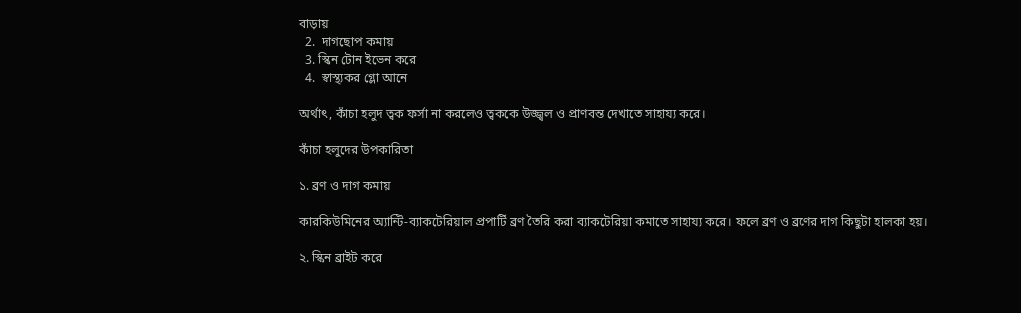বাড়ায়
  2.  দাগছোপ কমায়
  3. স্কিন টোন ইভেন করে
  4.  স্বাস্থ্যকর গ্লো আনে

অর্থাৎ, কাঁচা হলুদ ত্বক ফর্সা না করলেও ত্বককে উজ্জ্বল ও প্রাণবন্ত দেখাতে সাহায্য করে।

কাঁচা হলুদের উপকারিতা

১. ব্রণ ও দাগ কমায়

কারকিউমিনের অ্যান্টি-ব্যাকটেরিয়াল প্রপার্টি ব্রণ তৈরি করা ব্যাকটেরিয়া কমাতে সাহায্য করে। ফলে ব্রণ ও ব্রণের দাগ কিছুটা হালকা হয়।

২. স্কিন ব্রাইট করে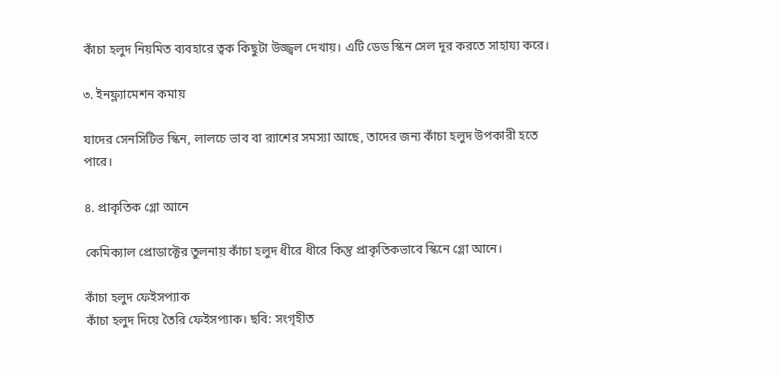কাঁচা হলুদ নিয়মিত ব্যবহারে ত্বক কিছুটা উজ্জ্বল দেখায়। এটি ডেড স্কিন সেল দূর করতে সাহায্য করে।

৩. ইনফ্ল্যামেশন কমায়

যাদের সেনসিটিভ স্কিন, লালচে ভাব বা র‍্যাশের সমস্যা আছে, তাদের জন্য কাঁচা হলুদ উপকারী হতে পারে।

৪. প্রাকৃতিক গ্লো আনে

কেমিক্যাল প্রোডাক্টের তুলনায় কাঁচা হলুদ ধীরে ধীরে কিন্তু প্রাকৃতিকভাবে স্কিনে গ্লো আনে।

কাঁচা হলুদ ফেইসপ্যাক
কাঁচা হলুদ দিয়ে তৈরি ফেইসপ্যাক। ছবি: সংগৃহীত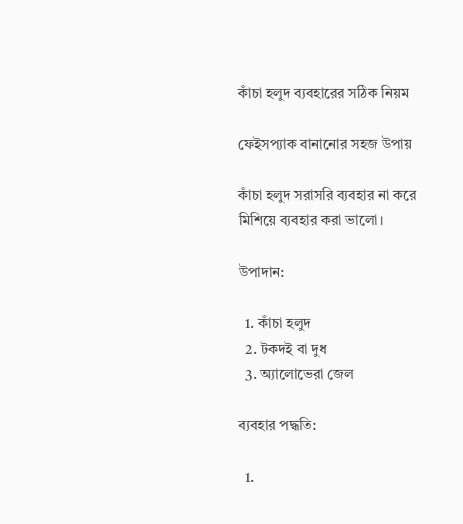কাঁচা হলুদ ব্যবহারের সঠিক নিয়ম

ফেইসপ্যাক বানানোর সহজ উপায়

কাঁচা হলুদ সরাসরি ব্যবহার না করে মিশিয়ে ব্যবহার করা ভালো।

উপাদান:

  1. কাঁচা হলুদ
  2. টকদই বা দুধ
  3. অ্যালোভেরা জেল

ব্যবহার পদ্ধতি:

  1.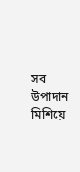সব উপাদান মিশিয়ে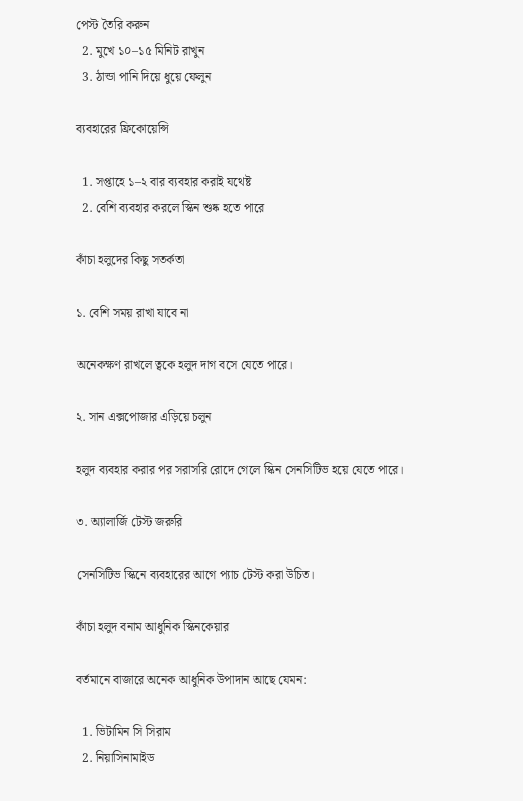পেস্ট তৈরি করুন
  2. মুখে ১০–১৫ মিনিট রাখুন
  3. ঠান্ডা পানি দিয়ে ধুয়ে ফেলুন

ব্যবহারের ফ্রিকোয়েন্সি

  1. সপ্তাহে ১–২ বার ব্যবহার করাই যথেষ্ট
  2. বেশি ব্যবহার করলে স্কিন শুষ্ক হতে পারে

কাঁচা হলুদের কিছু সতর্কতা

১. বেশি সময় রাখা যাবে না

অনেকক্ষণ রাখলে ত্বকে হলুদ দাগ বসে যেতে পারে।

২. সান এক্সপোজার এড়িয়ে চলুন

হলুদ ব্যবহার করার পর সরাসরি রোদে গেলে স্কিন সেনসিটিভ হয়ে যেতে পারে।

৩. অ্যালার্জি টেস্ট জরুরি

সেনসিটিভ স্কিনে ব্যবহারের আগে প্যাচ টেস্ট করা উচিত।

কাঁচা হলুদ বনাম আধুনিক স্কিনকেয়ার

বর্তমানে বাজারে অনেক আধুনিক উপাদান আছে যেমন:

  1. ভিটামিন সি সিরাম
  2. নিয়াসিনামাইড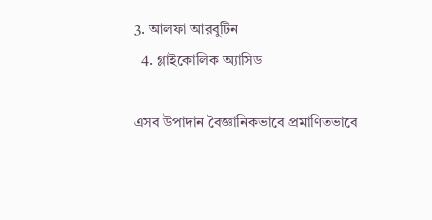3. আলফা আরবুটিন
  4. গ্লাইকোলিক অ্যাসিড

এসব উপাদান বৈজ্ঞানিকভাবে প্রমাণিতভাবে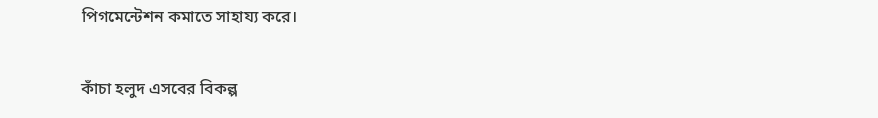পিগমেন্টেশন কমাতে সাহায্য করে।

কাঁচা হলুদ এসবের বিকল্প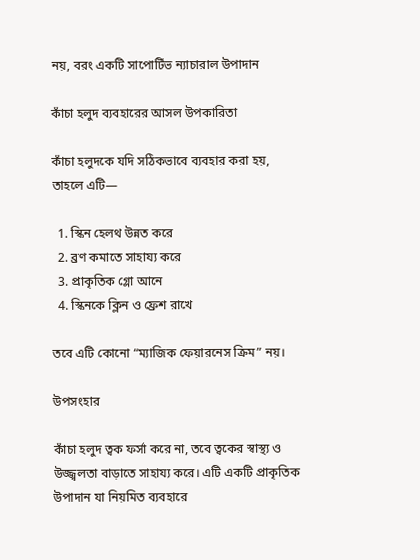নয়, বরং একটি সাপোর্টিভ ন্যাচারাল উপাদান

কাঁচা হলুদ ব্যবহারের আসল উপকারিতা

কাঁচা হলুদকে যদি সঠিকভাবে ব্যবহার করা হয়, তাহলে এটি—

  1. স্কিন হেলথ উন্নত করে
  2. ব্রণ কমাতে সাহায্য করে
  3. প্রাকৃতিক গ্লো আনে
  4. স্কিনকে ক্লিন ও ফ্রেশ রাখে

তবে এটি কোনো “ম্যাজিক ফেয়ারনেস ক্রিম” নয়।

উপসংহার

কাঁচা হলুদ ত্বক ফর্সা করে না, তবে ত্বকের স্বাস্থ্য ও উজ্জ্বলতা বাড়াতে সাহায্য করে। এটি একটি প্রাকৃতিক উপাদান যা নিয়মিত ব্যবহারে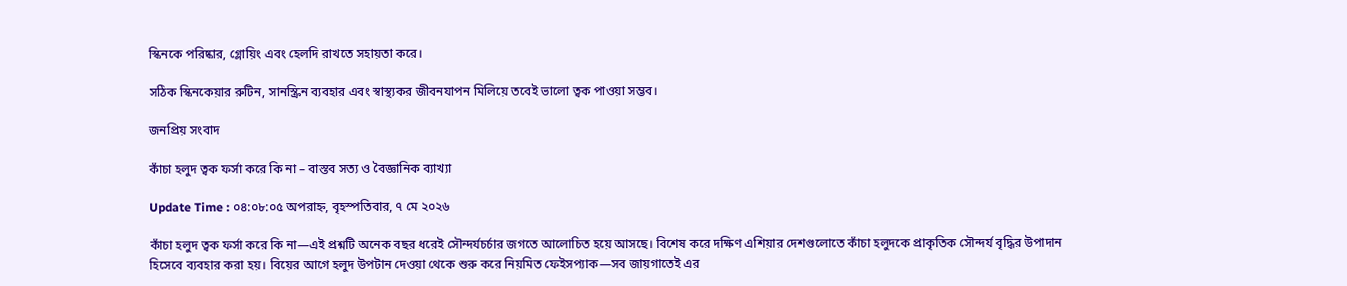স্কিনকে পরিষ্কার, গ্লোয়িং এবং হেলদি রাখতে সহায়তা করে।

সঠিক স্কিনকেয়ার রুটিন, সানস্ক্রিন ব্যবহার এবং স্বাস্থ্যকর জীবনযাপন মিলিয়ে তবেই ভালো ত্বক পাওয়া সম্ভব।

জনপ্রিয় সংবাদ

কাঁচা হলুদ ত্বক ফর্সা করে কি না – বাস্তব সত্য ও বৈজ্ঞানিক ব্যাখ্যা

Update Time : ০৪:০৮:০৫ অপরাহ্ন, বৃহস্পতিবার, ৭ মে ২০২৬

কাঁচা হলুদ ত্বক ফর্সা করে কি না—এই প্রশ্নটি অনেক বছর ধরেই সৌন্দর্যচর্চার জগতে আলোচিত হয়ে আসছে। বিশেষ করে দক্ষিণ এশিয়ার দেশগুলোতে কাঁচা হলুদকে প্রাকৃতিক সৌন্দর্য বৃদ্ধির উপাদান হিসেবে ব্যবহার করা হয়। বিয়ের আগে হলুদ উপটান দেওয়া থেকে শুরু করে নিয়মিত ফেইসপ্যাক—সব জায়গাতেই এর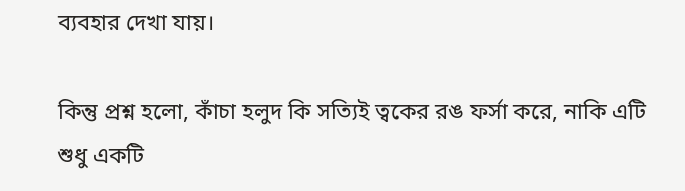ব্যবহার দেখা যায়।

কিন্তু প্রশ্ন হলো, কাঁচা হলুদ কি সত্যিই ত্বকের রঙ ফর্সা করে, নাকি এটি শুধু একটি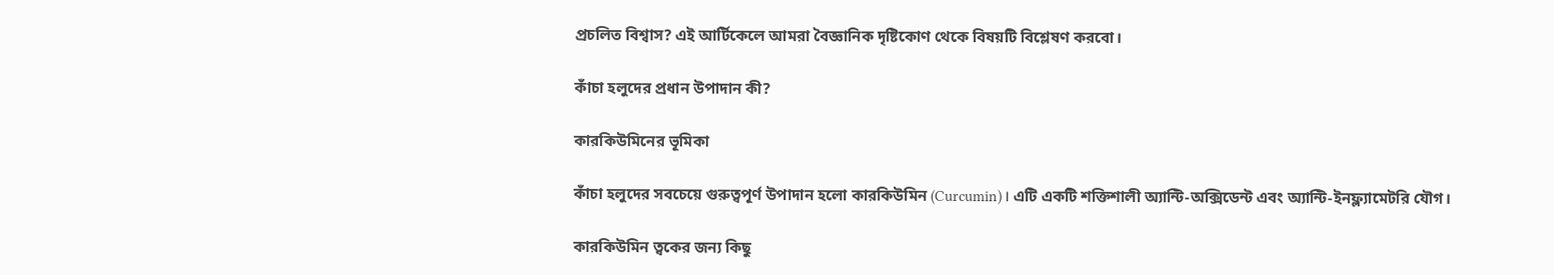প্রচলিত বিশ্বাস? এই আর্টিকেলে আমরা বৈজ্ঞানিক দৃষ্টিকোণ থেকে বিষয়টি বিশ্লেষণ করবো।

কাঁচা হলুদের প্রধান উপাদান কী?

কারকিউমিনের ভূমিকা

কাঁচা হলুদের সবচেয়ে গুরুত্বপূর্ণ উপাদান হলো কারকিউমিন (Curcumin)। এটি একটি শক্তিশালী অ্যান্টি-অক্সিডেন্ট এবং অ্যান্টি-ইনফ্ল্যামেটরি যৌগ।

কারকিউমিন ত্বকের জন্য কিছু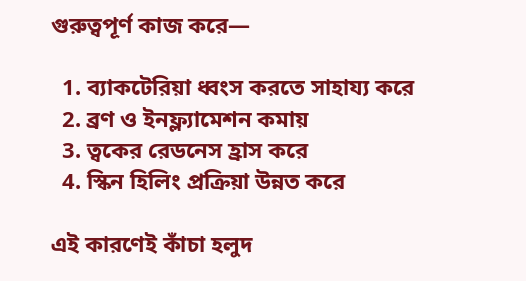গুরুত্বপূর্ণ কাজ করে—

  1. ব্যাকটেরিয়া ধ্বংস করতে সাহায্য করে
  2. ব্রণ ও ইনফ্ল্যামেশন কমায়
  3. ত্বকের রেডনেস হ্রাস করে
  4. স্কিন হিলিং প্রক্রিয়া উন্নত করে

এই কারণেই কাঁচা হলুদ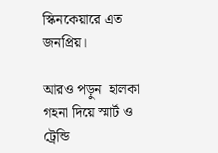স্কিনকেয়ারে এত জনপ্রিয়।

আরও পড়ুন  হালকা গহনা দিয়ে স্মার্ট ও ট্রেন্ডি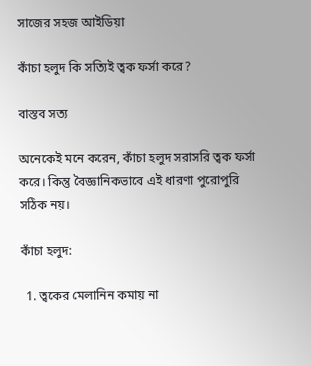সাজের সহজ আইডিয়া

কাঁচা হলুদ কি সত্যিই ত্বক ফর্সা করে?

বাস্তব সত্য

অনেকেই মনে করেন, কাঁচা হলুদ সরাসরি ত্বক ফর্সা করে। কিন্তু বৈজ্ঞানিকভাবে এই ধারণা পুরোপুরি সঠিক নয়।

কাঁচা হলুদ:

  1. ত্বকের মেলানিন কমায় না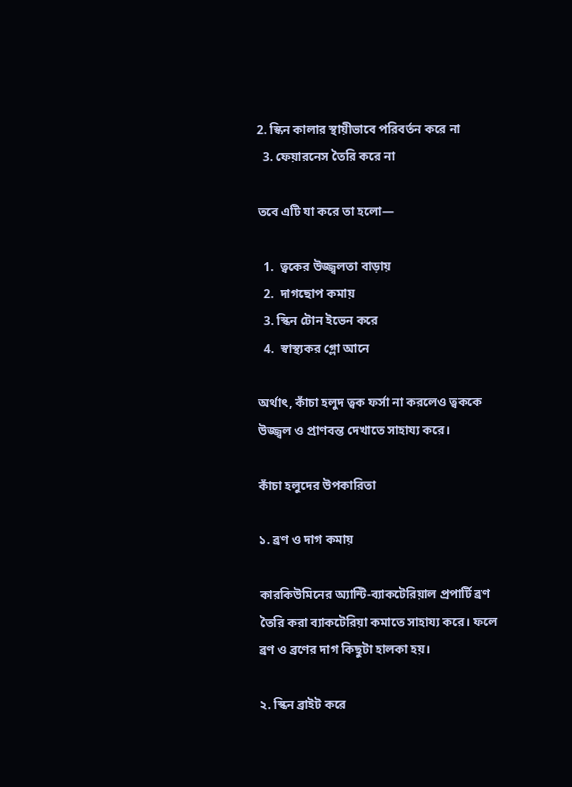2. স্কিন কালার স্থায়ীভাবে পরিবর্তন করে না
  3. ফেয়ারনেস তৈরি করে না

তবে এটি যা করে তা হলো—

  1.  ত্বকের উজ্জ্বলতা বাড়ায়
  2.  দাগছোপ কমায়
  3. স্কিন টোন ইভেন করে
  4.  স্বাস্থ্যকর গ্লো আনে

অর্থাৎ, কাঁচা হলুদ ত্বক ফর্সা না করলেও ত্বককে উজ্জ্বল ও প্রাণবন্ত দেখাতে সাহায্য করে।

কাঁচা হলুদের উপকারিতা

১. ব্রণ ও দাগ কমায়

কারকিউমিনের অ্যান্টি-ব্যাকটেরিয়াল প্রপার্টি ব্রণ তৈরি করা ব্যাকটেরিয়া কমাতে সাহায্য করে। ফলে ব্রণ ও ব্রণের দাগ কিছুটা হালকা হয়।

২. স্কিন ব্রাইট করে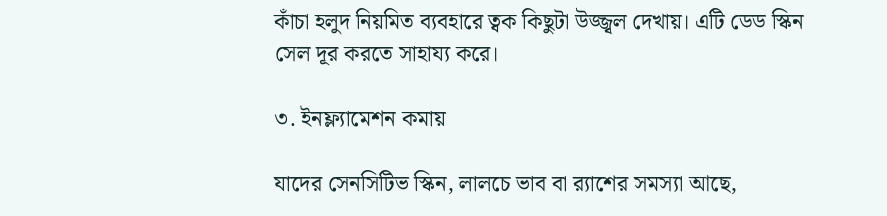কাঁচা হলুদ নিয়মিত ব্যবহারে ত্বক কিছুটা উজ্জ্বল দেখায়। এটি ডেড স্কিন সেল দূর করতে সাহায্য করে।

৩. ইনফ্ল্যামেশন কমায়

যাদের সেনসিটিভ স্কিন, লালচে ভাব বা র‍্যাশের সমস্যা আছে,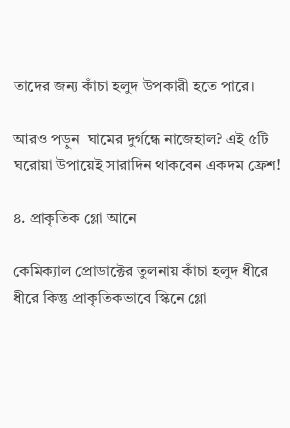তাদের জন্য কাঁচা হলুদ উপকারী হতে পারে।

আরও পড়ুন  ঘামের দুর্গন্ধে নাজেহাল? এই ৫টি ঘরোয়া উপায়েই সারাদিন থাকবেন একদম ফ্রেশ!

৪. প্রাকৃতিক গ্লো আনে

কেমিক্যাল প্রোডাক্টের তুলনায় কাঁচা হলুদ ধীরে ধীরে কিন্তু প্রাকৃতিকভাবে স্কিনে গ্লো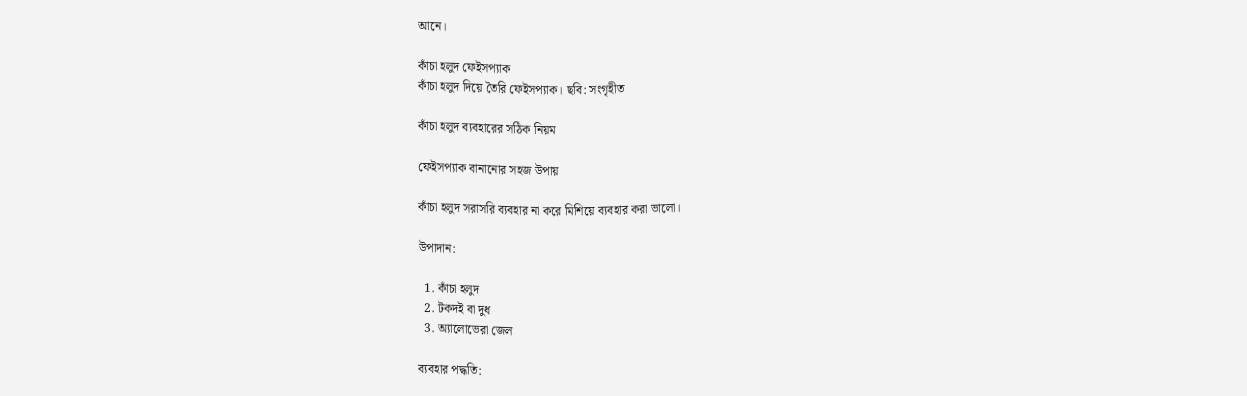আনে।

কাঁচা হলুদ ফেইসপ্যাক
কাঁচা হলুদ দিয়ে তৈরি ফেইসপ্যাক। ছবি: সংগৃহীত

কাঁচা হলুদ ব্যবহারের সঠিক নিয়ম

ফেইসপ্যাক বানানোর সহজ উপায়

কাঁচা হলুদ সরাসরি ব্যবহার না করে মিশিয়ে ব্যবহার করা ভালো।

উপাদান:

  1. কাঁচা হলুদ
  2. টকদই বা দুধ
  3. অ্যালোভেরা জেল

ব্যবহার পদ্ধতি: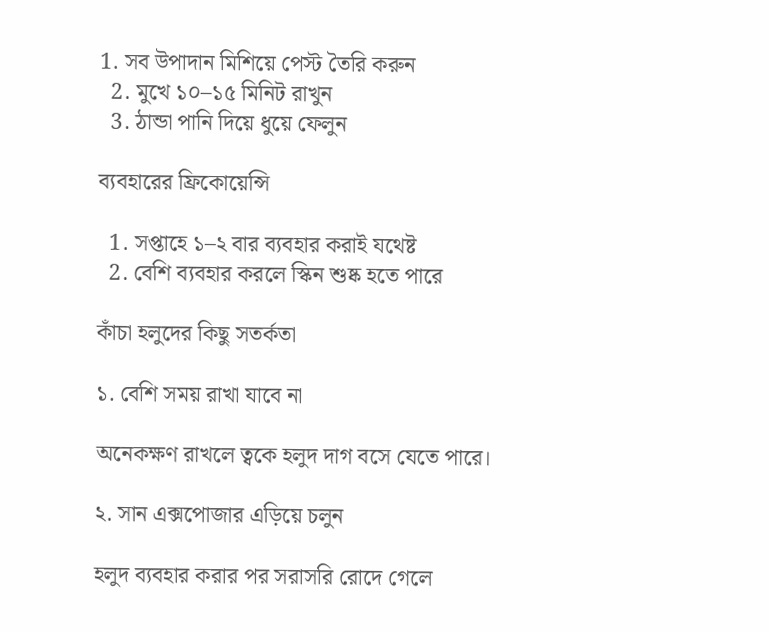1. সব উপাদান মিশিয়ে পেস্ট তৈরি করুন
  2. মুখে ১০–১৫ মিনিট রাখুন
  3. ঠান্ডা পানি দিয়ে ধুয়ে ফেলুন

ব্যবহারের ফ্রিকোয়েন্সি

  1. সপ্তাহে ১–২ বার ব্যবহার করাই যথেষ্ট
  2. বেশি ব্যবহার করলে স্কিন শুষ্ক হতে পারে

কাঁচা হলুদের কিছু সতর্কতা

১. বেশি সময় রাখা যাবে না

অনেকক্ষণ রাখলে ত্বকে হলুদ দাগ বসে যেতে পারে।

২. সান এক্সপোজার এড়িয়ে চলুন

হলুদ ব্যবহার করার পর সরাসরি রোদে গেলে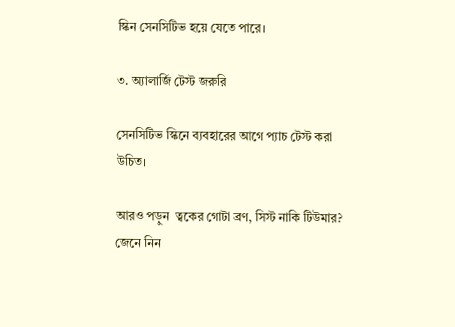স্কিন সেনসিটিভ হয়ে যেতে পারে।

৩. অ্যালার্জি টেস্ট জরুরি

সেনসিটিভ স্কিনে ব্যবহারের আগে প্যাচ টেস্ট করা উচিত।

আরও পড়ুন  ত্বকের গোটা ব্রণ, সিস্ট নাকি টিউমার? জেনে নিন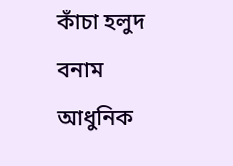কাঁচা হলুদ বনাম আধুনিক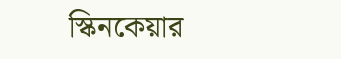স্কিনকেয়ার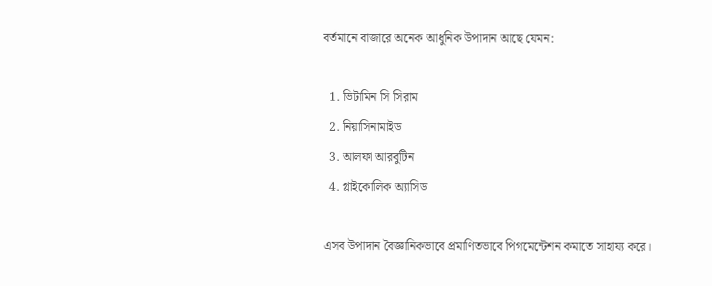বর্তমানে বাজারে অনেক আধুনিক উপাদান আছে যেমন:

  1. ভিটামিন সি সিরাম
  2. নিয়াসিনামাইড
  3. আলফা আরবুটিন
  4. গ্লাইকোলিক অ্যাসিড

এসব উপাদান বৈজ্ঞানিকভাবে প্রমাণিতভাবে পিগমেন্টেশন কমাতে সাহায্য করে।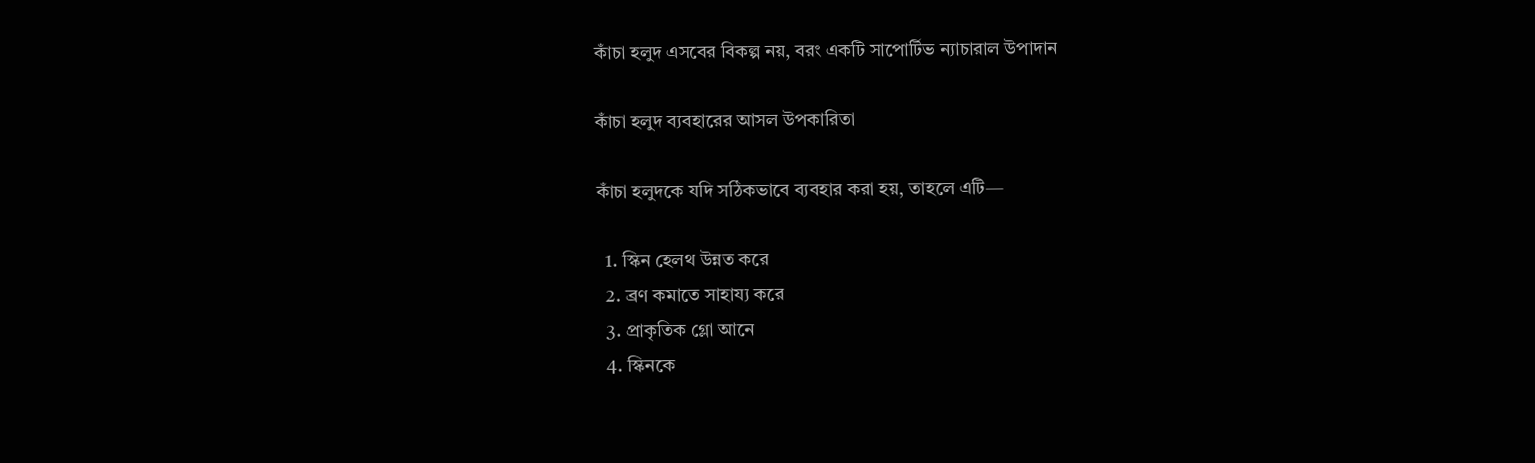কাঁচা হলুদ এসবের বিকল্প নয়, বরং একটি সাপোর্টিভ ন্যাচারাল উপাদান

কাঁচা হলুদ ব্যবহারের আসল উপকারিতা

কাঁচা হলুদকে যদি সঠিকভাবে ব্যবহার করা হয়, তাহলে এটি—

  1. স্কিন হেলথ উন্নত করে
  2. ব্রণ কমাতে সাহায্য করে
  3. প্রাকৃতিক গ্লো আনে
  4. স্কিনকে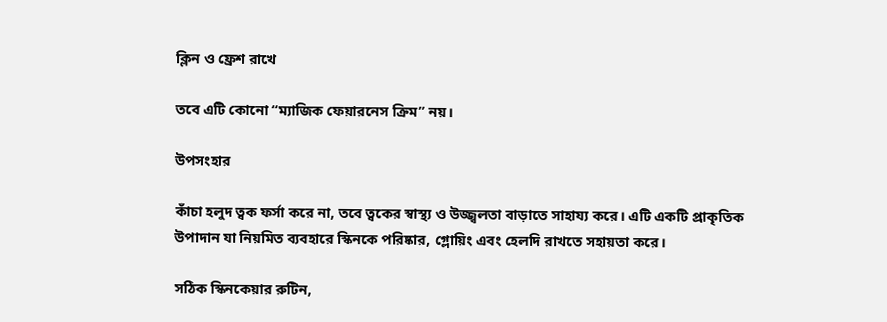ক্লিন ও ফ্রেশ রাখে

তবে এটি কোনো “ম্যাজিক ফেয়ারনেস ক্রিম” নয়।

উপসংহার

কাঁচা হলুদ ত্বক ফর্সা করে না, তবে ত্বকের স্বাস্থ্য ও উজ্জ্বলতা বাড়াতে সাহায্য করে। এটি একটি প্রাকৃতিক উপাদান যা নিয়মিত ব্যবহারে স্কিনকে পরিষ্কার, গ্লোয়িং এবং হেলদি রাখতে সহায়তা করে।

সঠিক স্কিনকেয়ার রুটিন,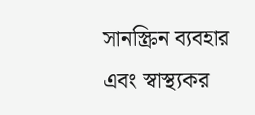সানস্ক্রিন ব্যবহার এবং স্বাস্থ্যকর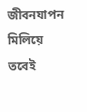জীবনযাপন মিলিয়ে তবেই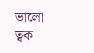ভালো ত্বক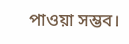পাওয়া সম্ভব।